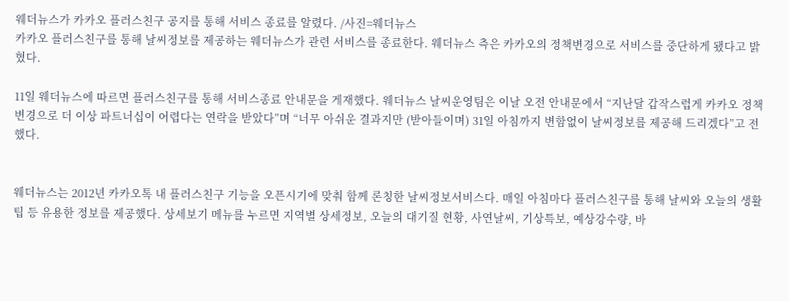웨더뉴스가 카카오 플러스친구 공지를 통해 서비스 종료를 알렸다. /사진=웨더뉴스
카카오 플러스친구를 통해 날씨정보를 제공하는 웨더뉴스가 관련 서비스를 종료한다. 웨더뉴스 측은 카카오의 정책변경으로 서비스를 중단하게 됐다고 밝혔다.

11일 웨더뉴스에 따르면 플러스친구를 통해 서비스종료 안내문을 게재했다. 웨더뉴스 날씨운영팀은 이날 오전 안내문에서 “지난달 갑작스럽게 카카오 정책변경으로 더 이상 파트너십이 어렵다는 연락을 받았다”며 “너무 아쉬운 결과지만 (받아들이며) 31일 아침까지 변함없이 날씨정보를 제공해 드리겠다”고 전했다.


웨더뉴스는 2012년 카카오톡 내 플러스친구 기능을 오픈시기에 맞춰 함께 론칭한 날씨정보서비스다. 매일 아침마다 플러스친구를 통해 날씨와 오늘의 생활팁 등 유용한 정보를 제공했다. 상세보기 메뉴를 누르면 지역별 상세정보, 오늘의 대기질 현황, 사연날씨, 기상특보, 예상강수량, 바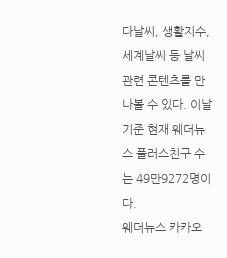다날씨, 생활지수, 세계날씨 등 날씨 관련 콘텐츠를 만나볼 수 있다. 이날 기준 현재 웨더뉴스 플러스친구 수는 49만9272명이다.
웨더뉴스 카카오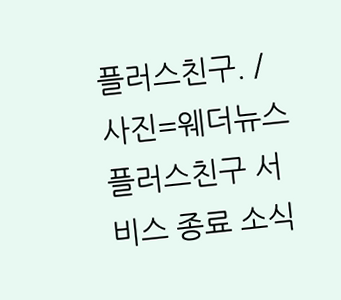플러스친구. /사진=웨더뉴스
플러스친구 서비스 종료 소식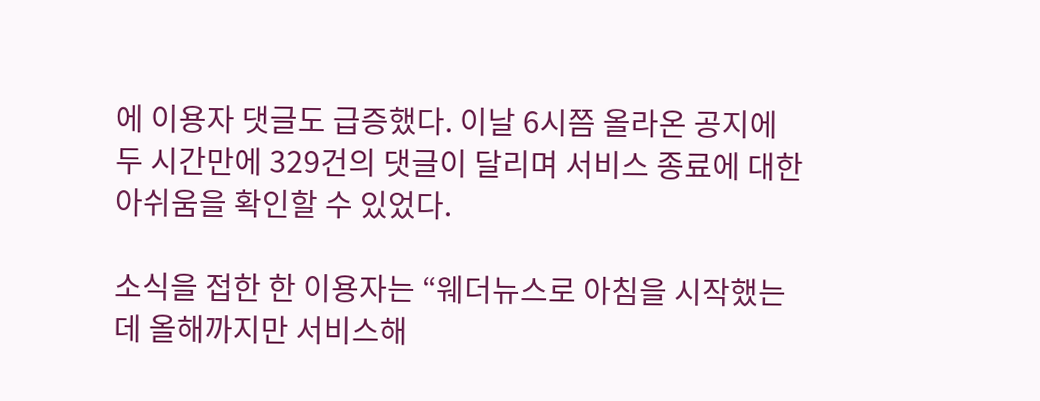에 이용자 댓글도 급증했다. 이날 6시쯤 올라온 공지에 두 시간만에 329건의 댓글이 달리며 서비스 종료에 대한 아쉬움을 확인할 수 있었다.

소식을 접한 한 이용자는 “웨더뉴스로 아침을 시작했는데 올해까지만 서비스해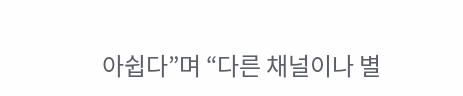아쉽다”며 “다른 채널이나 별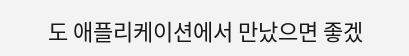도 애플리케이션에서 만났으면 좋겠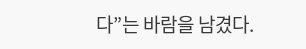다”는 바람을 남겼다.